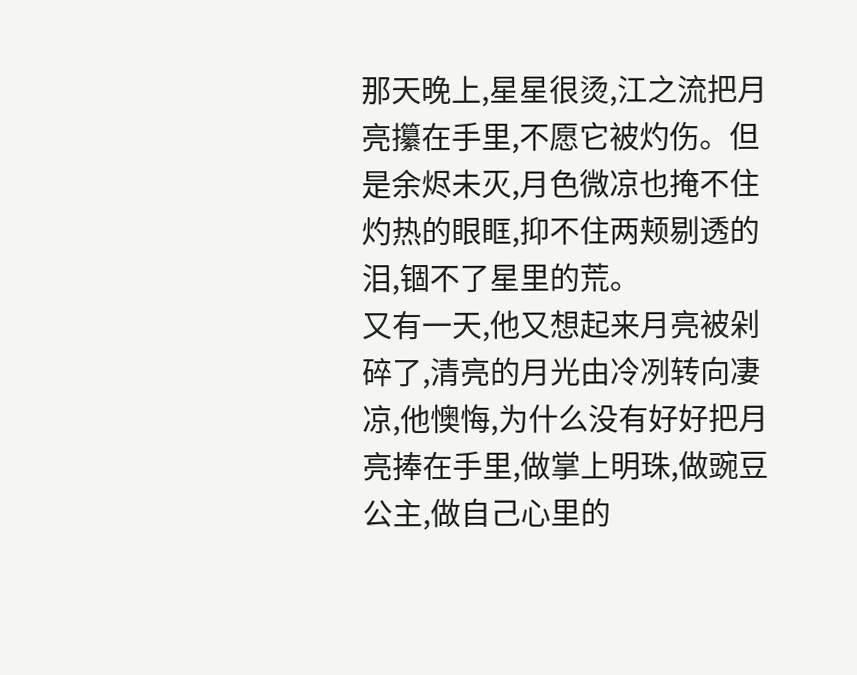那天晚上,星星很烫,江之流把月亮攥在手里,不愿它被灼伤。但是余烬未灭,月色微凉也掩不住灼热的眼眶,抑不住两颊剔透的泪,锢不了星里的荒。
又有一天,他又想起来月亮被剁碎了,清亮的月光由冷冽转向凄凉,他懊悔,为什么没有好好把月亮捧在手里,做掌上明珠,做豌豆公主,做自己心里的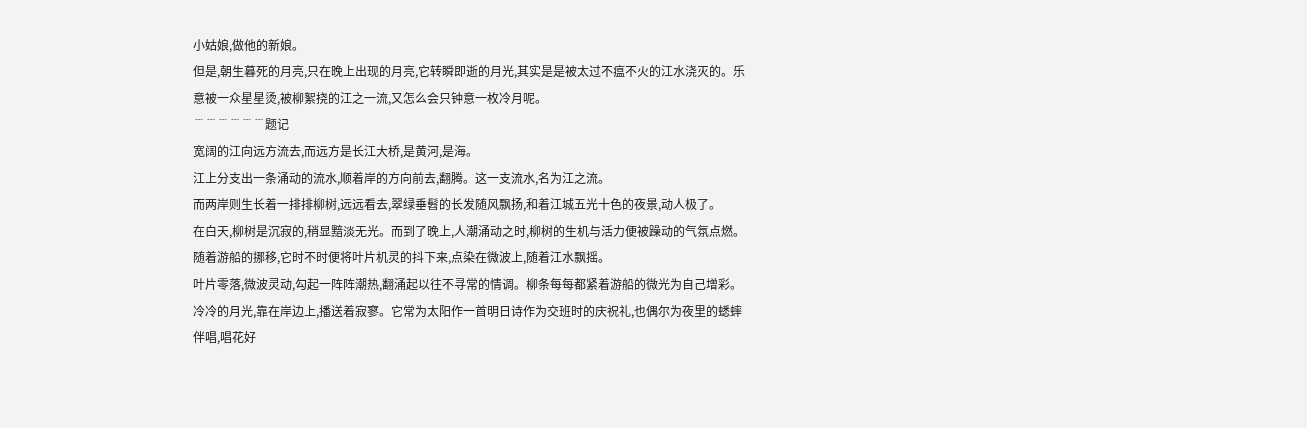小姑娘,做他的新娘。
但是,朝生暮死的月亮,只在晚上出现的月亮,它转瞬即逝的月光,其实是是被太过不瘟不火的江水浇灭的。乐意被一众星星烫,被柳絮挠的江之一流,又怎么会只钟意一枚冷月呢。
﹉﹉﹉﹉﹉﹉题记
宽阔的江向远方流去,而远方是长江大桥,是黄河,是海。
江上分支出一条涌动的流水,顺着岸的方向前去,翻腾。这一支流水,名为江之流。
而两岸则生长着一排排柳树,远远看去,翠绿垂髫的长发随风飘扬,和着江城五光十色的夜景,动人极了。
在白天,柳树是沉寂的,稍显黯淡无光。而到了晚上,人潮涌动之时,柳树的生机与活力便被躁动的气氛点燃。随着游船的挪移,它时不时便将叶片机灵的抖下来,点染在微波上,随着江水飘摇。
叶片零落,微波灵动,勾起一阵阵潮热,翻涌起以往不寻常的情调。柳条每每都紧着游船的微光为自己增彩。
冷冷的月光,靠在岸边上,播送着寂寥。它常为太阳作一首明日诗作为交班时的庆祝礼,也偶尔为夜里的蟋蟀伴唱,唱花好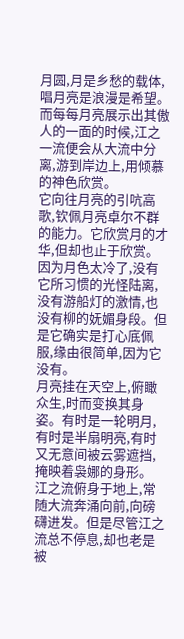月圆,月是乡愁的载体,唱月亮是浪漫是希望。而每每月亮展示出其傲人的一面的时候,江之一流便会从大流中分离,游到岸边上,用倾慕的神色欣赏。
它向往月亮的引吭高歌,钦佩月亮卓尔不群的能力。它欣赏月的才华,但却也止于欣赏。因为月色太冷了,没有它所习惯的光怪陆离,没有游船灯的激情,也没有柳的妩媚身段。但是它确实是打心底佩服,缘由很简单,因为它没有。
月亮挂在天空上,俯瞰众生,时而变换其身姿。有时是一轮明月,有时是半扇明亮,有时又无意间被云雾遮挡,掩映着袅娜的身形。
江之流俯身于地上,常随大流奔涌向前,向磅礴进发。但是尽管江之流总不停息,却也老是被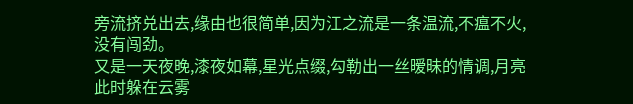旁流挤兑出去,缘由也很简单,因为江之流是一条温流,不瘟不火,没有闯劲。
又是一天夜晚,漆夜如幕,星光点缀,勾勒出一丝暧昧的情调,月亮此时躲在云雾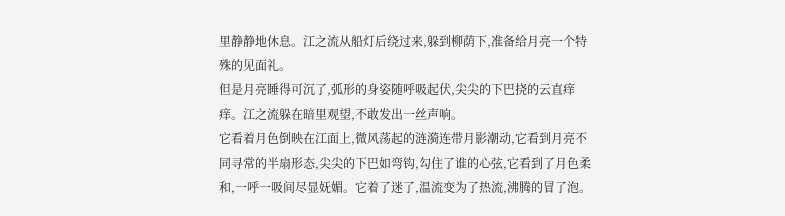里静静地休息。江之流从船灯后绕过来,躲到柳荫下,准备给月亮一个特殊的见面礼。
但是月亮睡得可沉了,弧形的身姿随呼吸起伏,尖尖的下巴挠的云直痒痒。江之流躲在暗里观望,不敢发出一丝声响。
它看着月色倒映在江面上,微风荡起的涟漪连带月影潮动,它看到月亮不同寻常的半扇形态,尖尖的下巴如弯钩,勾住了谁的心弦,它看到了月色柔和,一呼一吸间尽显妩媚。它着了迷了,温流变为了热流,沸腾的冒了泡。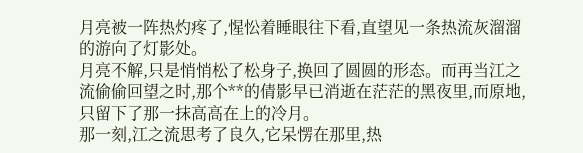月亮被一阵热灼疼了,惺忪着睡眼往下看,直望见一条热流灰溜溜的游向了灯影处。
月亮不解,只是悄悄松了松身子,换回了圆圆的形态。而再当江之流偷偷回望之时,那个**的倩影早已消逝在茫茫的黑夜里,而原地,只留下了那一抹高高在上的冷月。
那一刻,江之流思考了良久,它呆愣在那里,热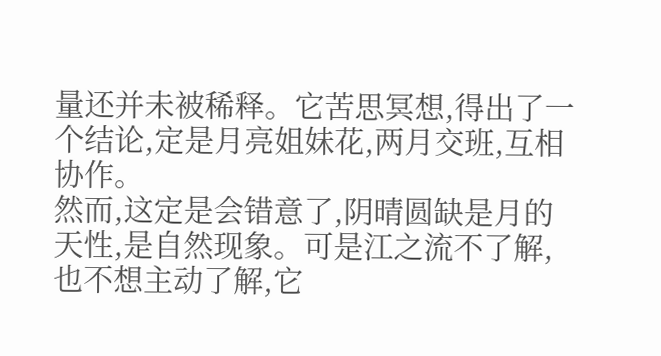量还并未被稀释。它苦思冥想,得出了一个结论,定是月亮姐妹花,两月交班,互相协作。
然而,这定是会错意了,阴晴圆缺是月的天性,是自然现象。可是江之流不了解,也不想主动了解,它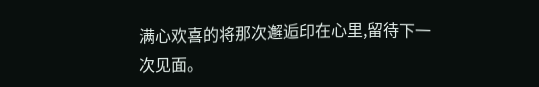满心欢喜的将那次邂逅印在心里,留待下一次见面。